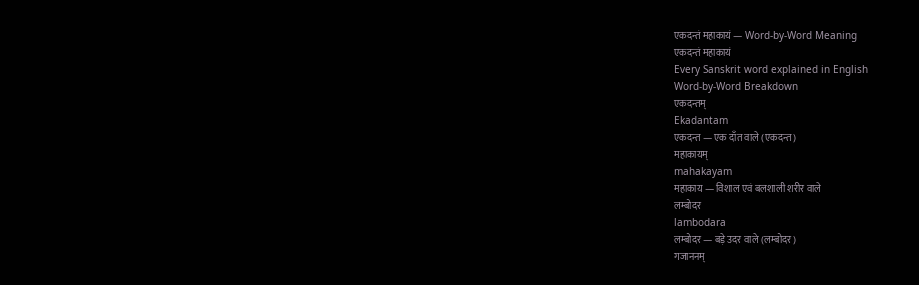एकदन्तं महाकायं — Word-by-Word Meaning
एकदन्तं महाकायं
Every Sanskrit word explained in English
Word-by-Word Breakdown
एकदन्तम्
Ekadantam
एकदन्त — एक दाँत वाले (एकदन्त)
महाकायम्
mahakayam
महाकाय — विशाल एवं बलशाली शरीर वाले
लम्बोदर
lambodara
लम्बोदर — बड़े उदर वाले (लम्बोदर)
गजाननम्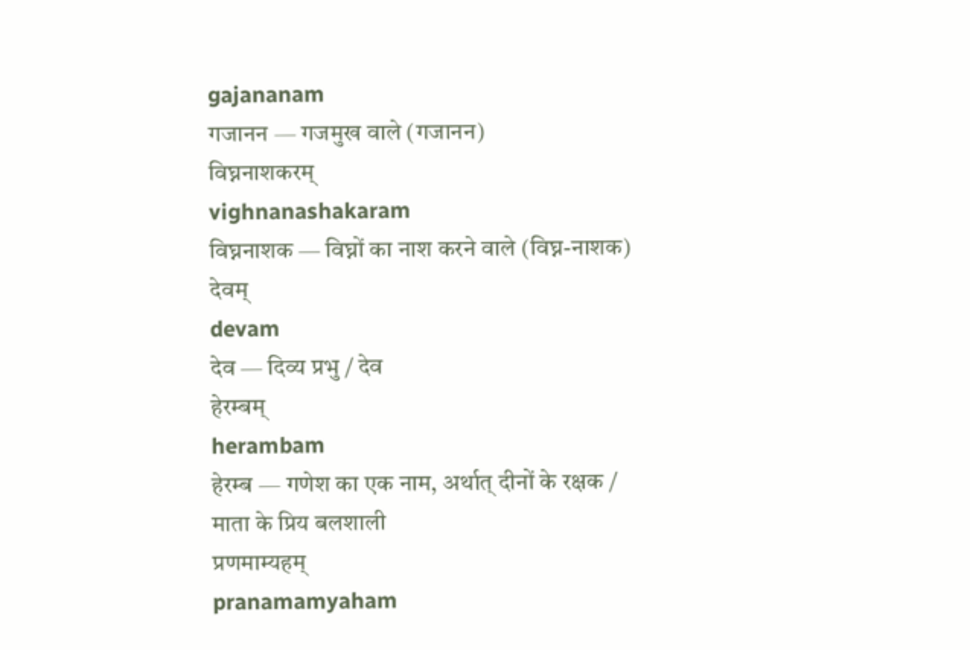gajananam
गजानन — गजमुख वाले (गजानन)
विघ्ननाशकरम्
vighnanashakaram
विघ्ननाशक — विघ्नों का नाश करने वाले (विघ्न-नाशक)
देवम्
devam
देव — दिव्य प्रभु / देव
हेरम्बम्
herambam
हेरम्ब — गणेश का एक नाम, अर्थात् दीनों के रक्षक / माता के प्रिय बलशाली
प्रणमाम्यहम्
pranamamyaham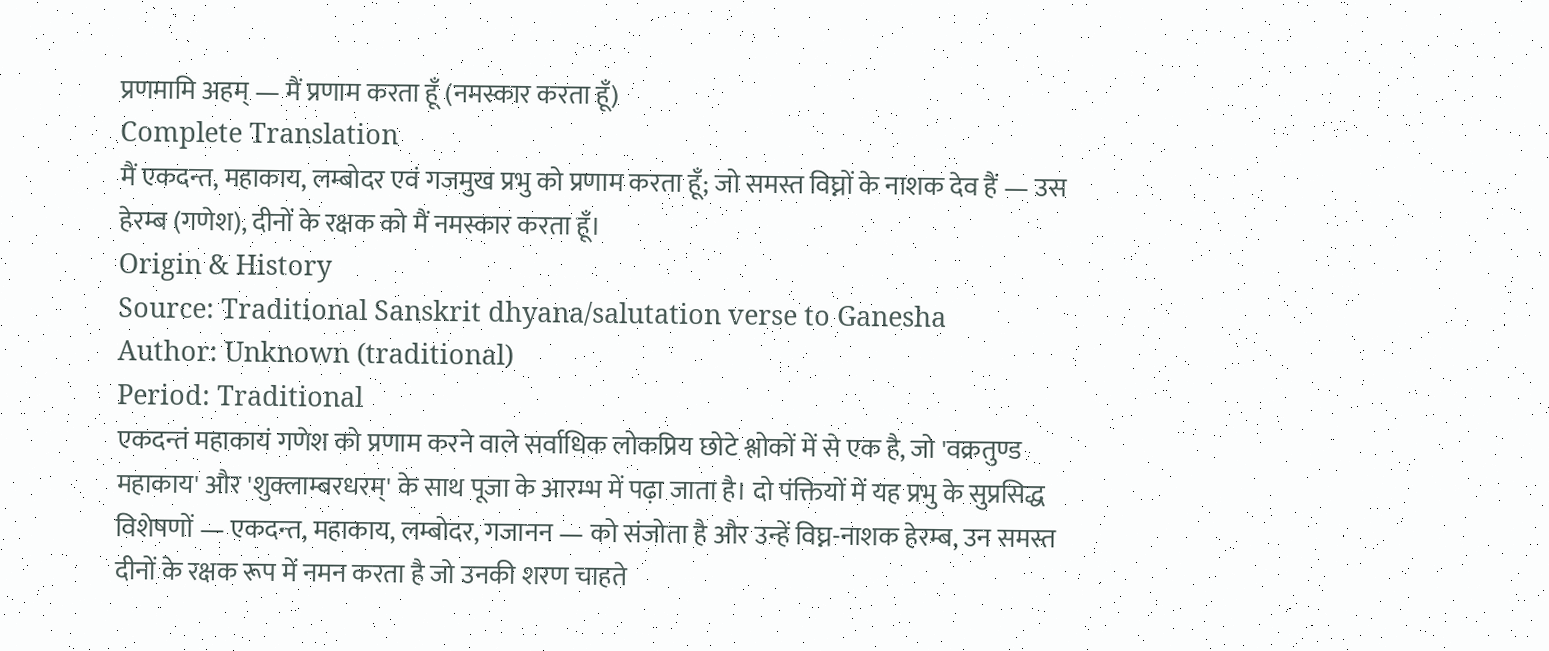प्रणमामि अहम् — मैं प्रणाम करता हूँ (नमस्कार करता हूँ)
Complete Translation
मैं एकदन्त, महाकाय, लम्बोदर एवं गजमुख प्रभु को प्रणाम करता हूँ; जो समस्त विघ्नों के नाशक देव हैं — उस हेरम्ब (गणेश), दीनों के रक्षक को मैं नमस्कार करता हूँ।
Origin & History
Source: Traditional Sanskrit dhyana/salutation verse to Ganesha
Author: Unknown (traditional)
Period: Traditional
एकदन्तं महाकायं गणेश को प्रणाम करने वाले सर्वाधिक लोकप्रिय छोटे श्लोकों में से एक है, जो 'वक्रतुण्ड महाकाय' और 'शुक्लाम्बरधरम्' के साथ पूजा के आरम्भ में पढ़ा जाता है। दो पंक्तियों में यह प्रभु के सुप्रसिद्ध विशेषणों — एकदन्त, महाकाय, लम्बोदर, गजानन — को संजोता है और उन्हें विघ्न-नाशक हेरम्ब, उन समस्त दीनों के रक्षक रूप में नमन करता है जो उनकी शरण चाहते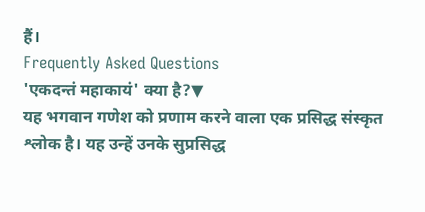हैं।
Frequently Asked Questions
'एकदन्तं महाकायं' क्या है?▼
यह भगवान गणेश को प्रणाम करने वाला एक प्रसिद्ध संस्कृत श्लोक है। यह उन्हें उनके सुप्रसिद्ध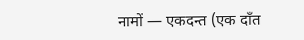नामों — एकदन्त (एक दाँत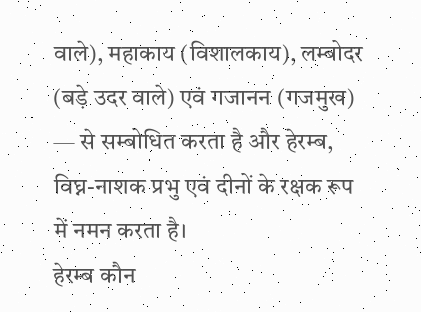वाले), महाकाय (विशालकाय), लम्बोदर (बड़े उदर वाले) एवं गजानन (गजमुख) — से सम्बोधित करता है और हेरम्ब, विघ्न-नाशक प्रभु एवं दीनों के रक्षक रूप में नमन करता है।
हेरम्ब कौन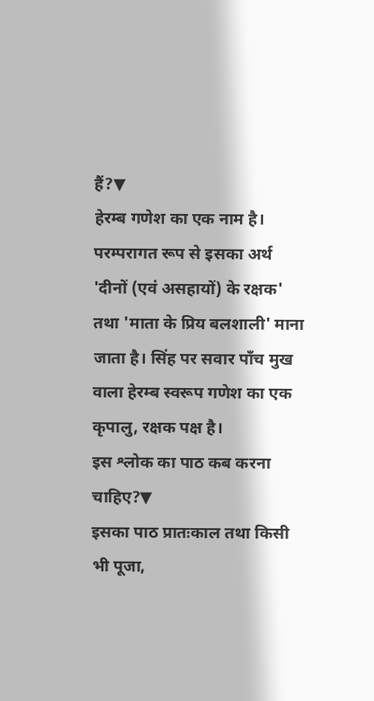हैं?▼
हेरम्ब गणेश का एक नाम है। परम्परागत रूप से इसका अर्थ 'दीनों (एवं असहायों) के रक्षक' तथा 'माता के प्रिय बलशाली' माना जाता है। सिंह पर सवार पाँच मुख वाला हेरम्ब स्वरूप गणेश का एक कृपालु, रक्षक पक्ष है।
इस श्लोक का पाठ कब करना चाहिए?▼
इसका पाठ प्रातःकाल तथा किसी भी पूजा,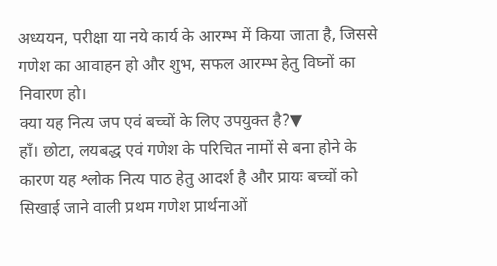अध्ययन, परीक्षा या नये कार्य के आरम्भ में किया जाता है, जिससे गणेश का आवाहन हो और शुभ, सफल आरम्भ हेतु विघ्नों का निवारण हो।
क्या यह नित्य जप एवं बच्चों के लिए उपयुक्त है?▼
हाँ। छोटा, लयबद्ध एवं गणेश के परिचित नामों से बना होने के कारण यह श्लोक नित्य पाठ हेतु आदर्श है और प्रायः बच्चों को सिखाई जाने वाली प्रथम गणेश प्रार्थनाओं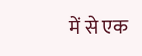में से एक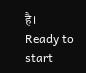है।
Ready to start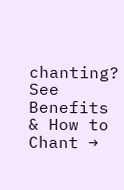chanting?
See Benefits & How to Chant →